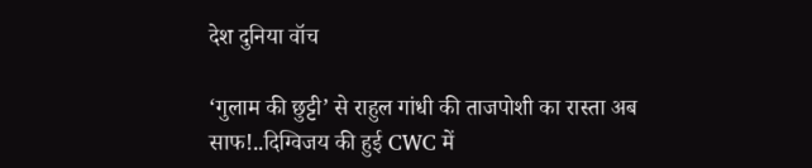देश दुनिया वॉच

‘गुलाम की छुट्टी’ से राहुल गांधी की ताजपोशी का रास्ता अब साफ!..दिग्विजय की हुई CWC में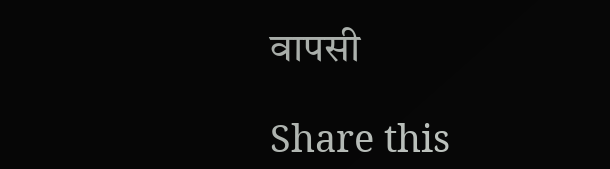वापसी

Share this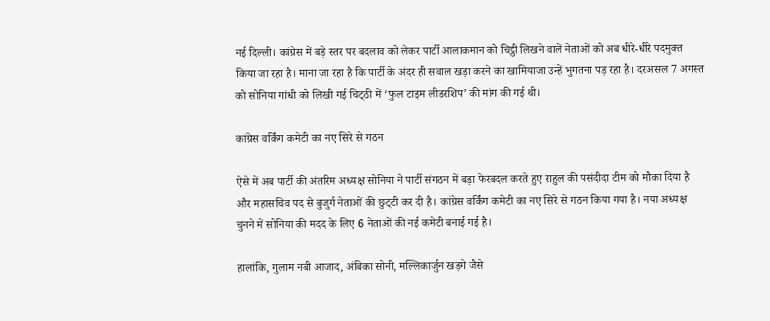नई दिल्ली। कांग्रेस में बड़े स्तर पर बदलाव को लेकर पार्टी आलाकमान को चिट्ठी लिखने वालें नेताओं को अब धीरे-धीरे पदमुक्त किया जा रहा है। माना जा रहा है कि पार्टी के अंदर ही सवाल खड़ा करने का खामियाजा उन्हें भुगतना पड़ रहा है। दरअसल 7 अगस्त को सोनिया गांधी को लिखी गई चिट्‌ठी में ‘फुल टाइम लीडरशिप’ की मांग की गई थी।

कांग्रेस वर्किंग कमेटी का नए सिरे से गठन

ऐसे में अब पार्टी की अंतरिम अध्यक्ष सोनिया ने पार्टी संगठन में बड़ा फेरबदल करते हुए राहुल की पसंदीदा टीम को मौका दिया है और महासचिव पद से बुजुर्ग नेताओं की छुट्‌टी कर दी है। कांग्रेस वर्किंग कमेटी का नए सिरे से गठन किया गया है। नया अध्यक्ष चुनने में सोनिया की मदद के लिए 6 नेताओं की नई कमेटी बनाई गई है।

हालांकि, गुलाम नबी आजाद, अंबिका सोनी, मल्लिकार्जुन खड़गे जैसे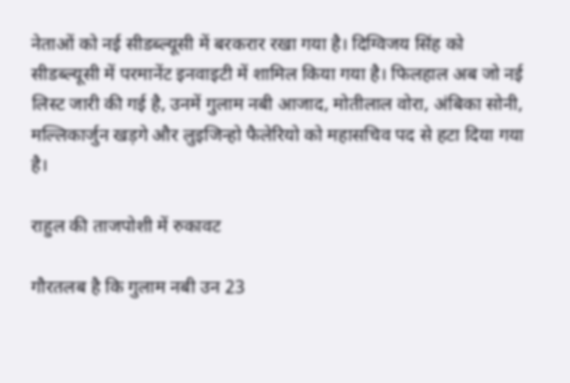नेताओं को नई सीडब्ल्यूसी में बरकरार रखा गया है। दिग्विजय सिंह को सीडब्ल्यूसी में परमानेंट इनवाइटी में शामिल किया गया है। फिलहाल अब जो नई लिस्ट जारी की गई है, उनमें गुलाम नबी आजाद, मोतीलाल वोरा, अंबिका सोनी, मल्लिकार्जुन खड़गे और लुइजिन्हो फैलेरियो को महासचिव पद से हटा दिया गया है।

राहुल की ताजपोशी में रुकावट

गौरतलब है कि गुलाम नबी उन 23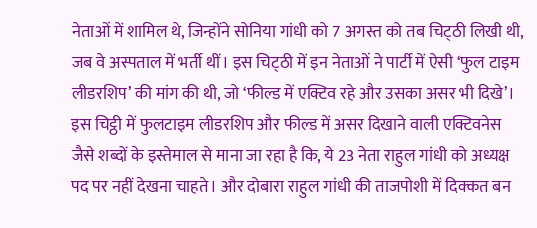नेताओं में शामिल थे, जिन्होंने सोनिया गांधी को 7 अगस्त को तब चिट्‌ठी लिखी थी, जब वे अस्पताल में भर्ती थीं। इस चिट्‌ठी में इन नेताओं ने पार्टी में ऐसी ‘फुल टाइम लीडरशिप’ की मांग की थी, जो ‘फील्ड में एक्टिव रहे और उसका असर भी दिखे’। इस चिट्ठी में फुलटाइम लीडरशिप और फील्ड में असर दिखाने वाली एक्टिवनेस जैसे शब्दों के इस्तेमाल से माना जा रहा है कि, ये 23 नेता राहुल गांधी को अध्यक्ष पद पर नहीं देखना चाहते। और दोबारा राहुल गांधी की ताजपोशी में दिक्कत बन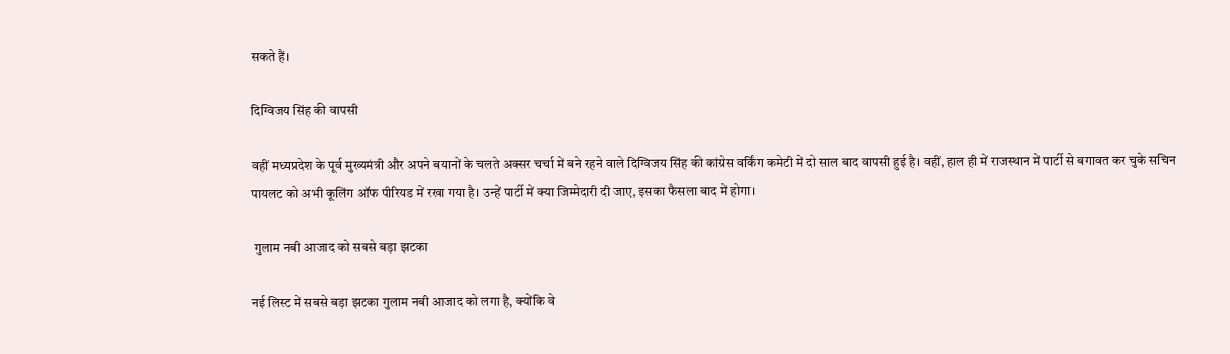सकते हैं।

दिग्विजय सिंह की वापसी

वहीं मध्यप्रदेश के पूर्व मुख्यमंत्री और अपने बयानों के चलते अक्सर चर्चा में बने रहने वाले दिग्विजय सिंह की कांग्रेस वर्किंग कमेटी में दो साल बाद वापसी हुई है। वहीं, हाल ही में राजस्थान में पार्टी से बगावत कर चुके सचिन पायलट को अभी कूलिंग ऑफ पीरियड में रखा गया है। उन्हें पार्टी में क्या जिम्मेदारी दी जाए, इसका फैसला बाद में होगा।

 गुलाम नबी आजाद को सबसे बड़ा झटका

नई लिस्ट में सबसे बड़ा झटका गुलाम नबी आजाद को लगा है, क्योंकि वे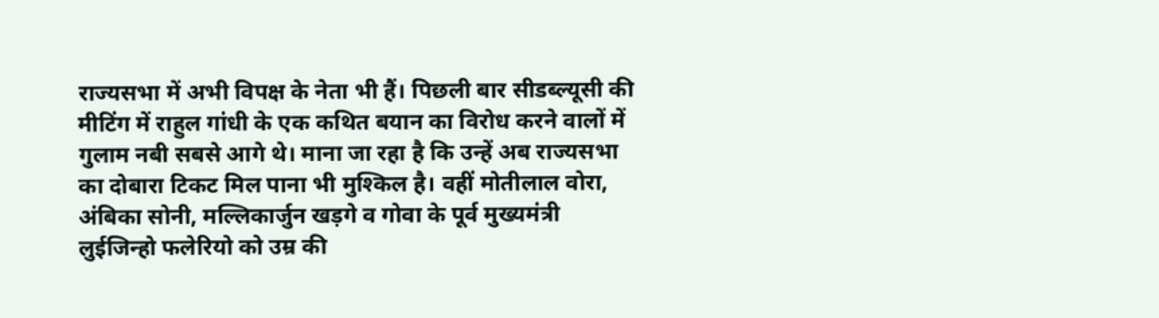राज्यसभा में अभी विपक्ष के नेता भी हैं। पिछली बार सीडब्ल्यूसी की मीटिंग में राहुल गांधी के एक कथित बयान का विरोध करने वालों में गुलाम नबी सबसे आगे थे। माना जा रहा है कि उन्हें अब राज्यसभा का दोबारा टिकट मिल पाना भी मुश्किल है। वहीं मोतीलाल वोरा, अंबिका सोनी, मल्लिकार्जुन खड़गे व गोवा के पूर्व मुख्यमंत्री लुईजिन्हो फलेरियो को उम्र की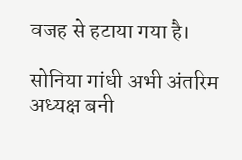वजह से हटाया गया है।

सोनिया गांधी अभी अंतरिम अध्यक्ष बनी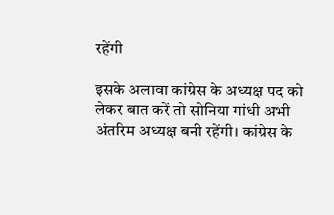रहेंगी

इसके अलावा कांग्रेस के अध्यक्ष पद को लेकर बात करें तो सोनिया गांधी अभी अंतरिम अध्यक्ष बनी रहेंगी। कांग्रेस के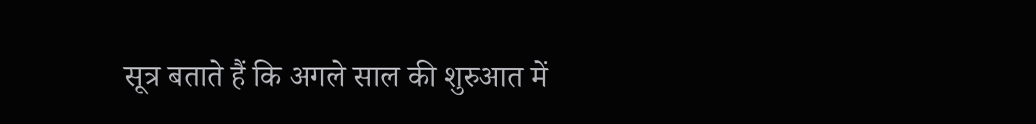सूत्र बताते हैं कि अगले साल की शुरुआत में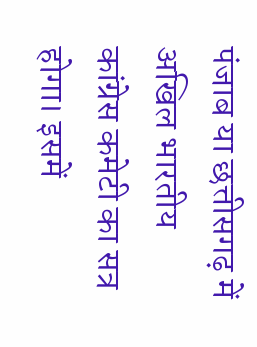पंजाब या छत्तीसगढ़ में अखिल भारतीय कांग्रेस कमेटी का सत्र होगा। इसमें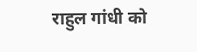राहुल गांधी को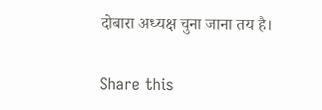दोबारा अध्यक्ष चुना जाना तय है।

Share this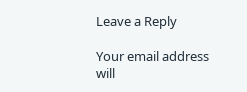Leave a Reply

Your email address will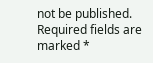not be published. Required fields are marked *